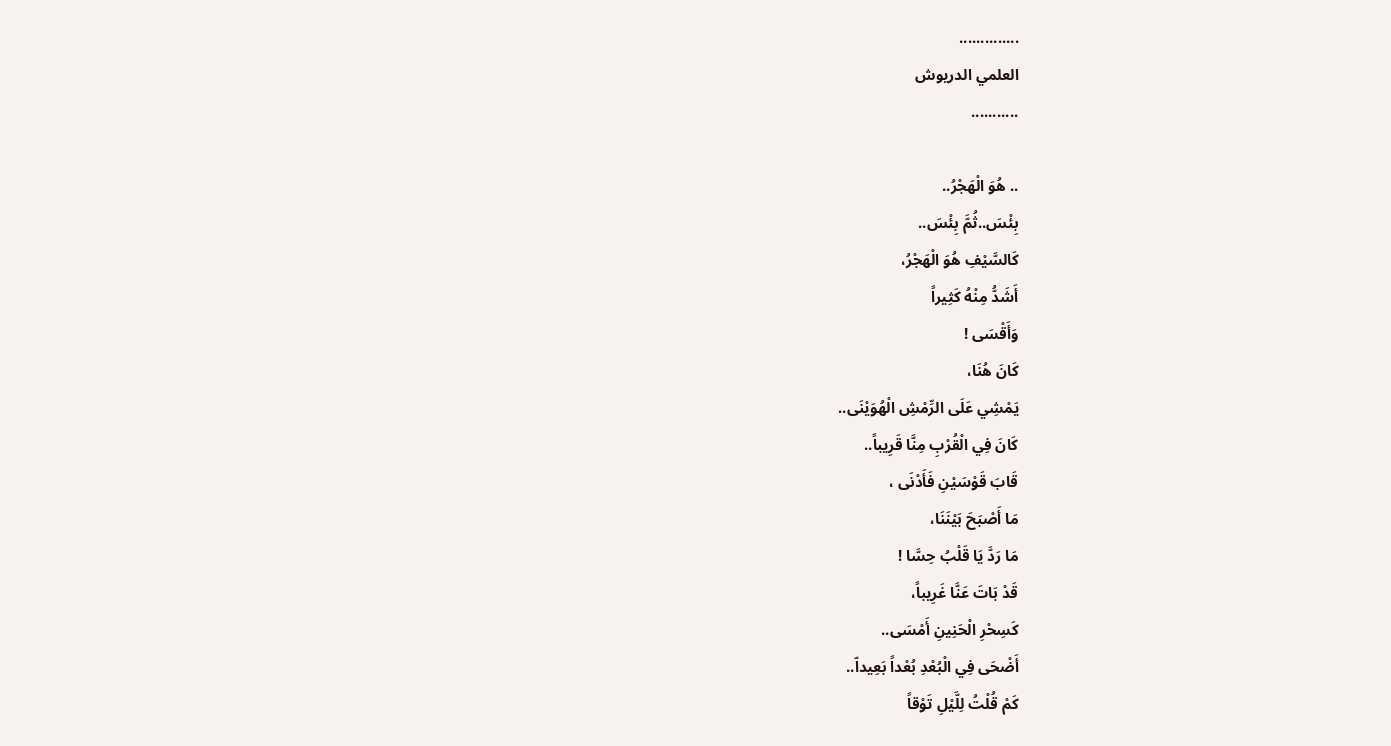..............
العلمي الدريوش
...........

.. هُوَ الْهَجْرُ..
بِئْسَ..ثُمَّ بِئْسَ..
كَالسَّيْفِ هُوَ الْهَجْرُ،
أَشَدُّ مِنْهُ كَثِيراً
وَأَقْسَى !
كَانَ هُنَا،
يَمْشِي عَلَى الرِّمْشِ الْهُوَيْنَى..
كَانَ فِي الْقُرْبِ مِنَّا قَرِيباً..
قَابَ قَوْسَيْنِ فَأَدْنَى ،
مَا أَصْبَحَ بَيْنَنَا،
مَا رَدَّ يَا قَلْبُ حِسَّا !
قَدْ بَاتَ عَنَّا غَرِيباً،
كَسِحْرِ الْحَنِينِ أَمْسَى..
أَضْحَى فِي الْبُعْدِ بُعْداً بَعِيداّ..
كَمْ قُلْتُ لِلَّيْلِ تَوْقاً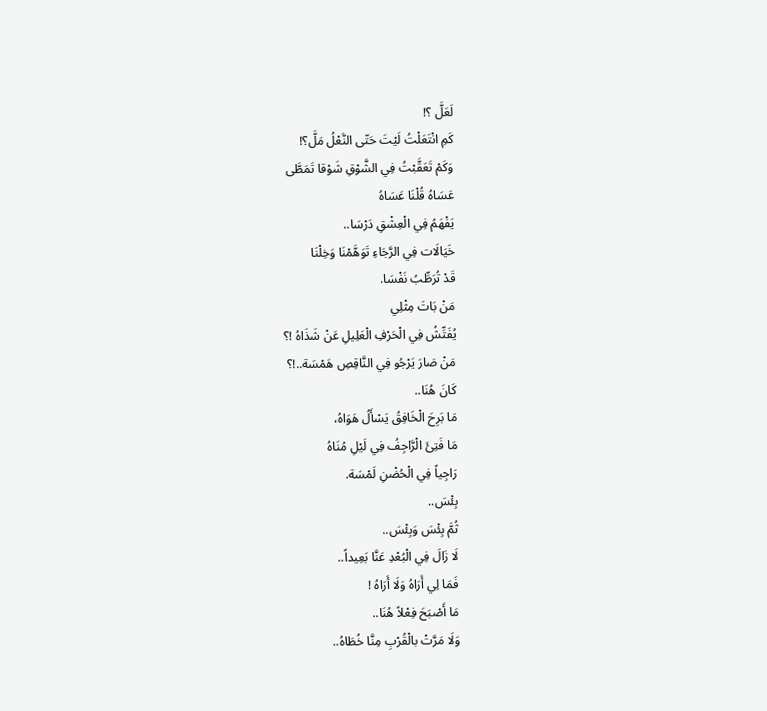لَعَلَّ ؟!
كَمِ انْتَعَلْتُ لَيْتَ حَتّى النَّعْلُ مَلَّ؟!
وَكَمْ تَعَقَّبْتُ فِي الشَّوْقِ شَوْقا تَمَطَّى
عَسَاهُ قُلْنَا عَسَاهُ
يَفْهَمُ فِي الْعِشْقِ دَرْسَا..
خَيَالَات فِي الرَّجَاءِ تَوَهَّمْنَا وَخِلْنَا
قَدْ تُرَطِّبُ نَفْسَا.
مَنْ بَاتَ مِثْلِي
يُفَتِّشُ فِي الْحَرْفِ الْعَلِيلِ عَنْ شَذَاهُ !؟
مَنْ صَارَ يَرْجُو فِي النَّاقِصِ هَمْسَة..!؟
كَانَ هُنَا..
مَا بَرِحَ الْخَافِقُ يَسْأَلُ هَوَاهُ،
مَا فَتِئَ الْرَّاجِفُ فِي لَيْلِ مُنَاهُ
رَاجِياً فِي الْحُضْنِ لَمْسَة.
بِئْسَ..
ثُمَّ بِئْسَ وَبِئْسَ..
لَا زَالَ فِي الْبُعْدِ عَنَّا بَعِيداً..
فَمَا لِي أَرَاهُ وَلَا أَرَاهُ !
مَا أَصْبَحَ فِعْلاً هُنَا..
وَلَا مَرَّتْ بالْقُرْبِ مِنَّا خُطَاهُ..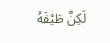لَكِنَّ طَيْفَهُ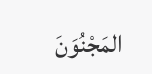المَجْنُوَنَ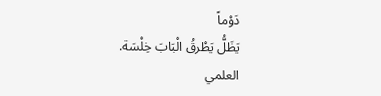دَوْماً
يَظَلُّ يَطْرقُ الْبَابَ خِلْسَة.
العلمي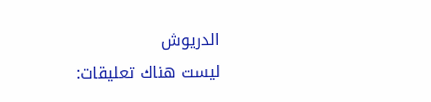الدريوش
ليست هناك تعليقات: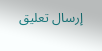إرسال تعليق